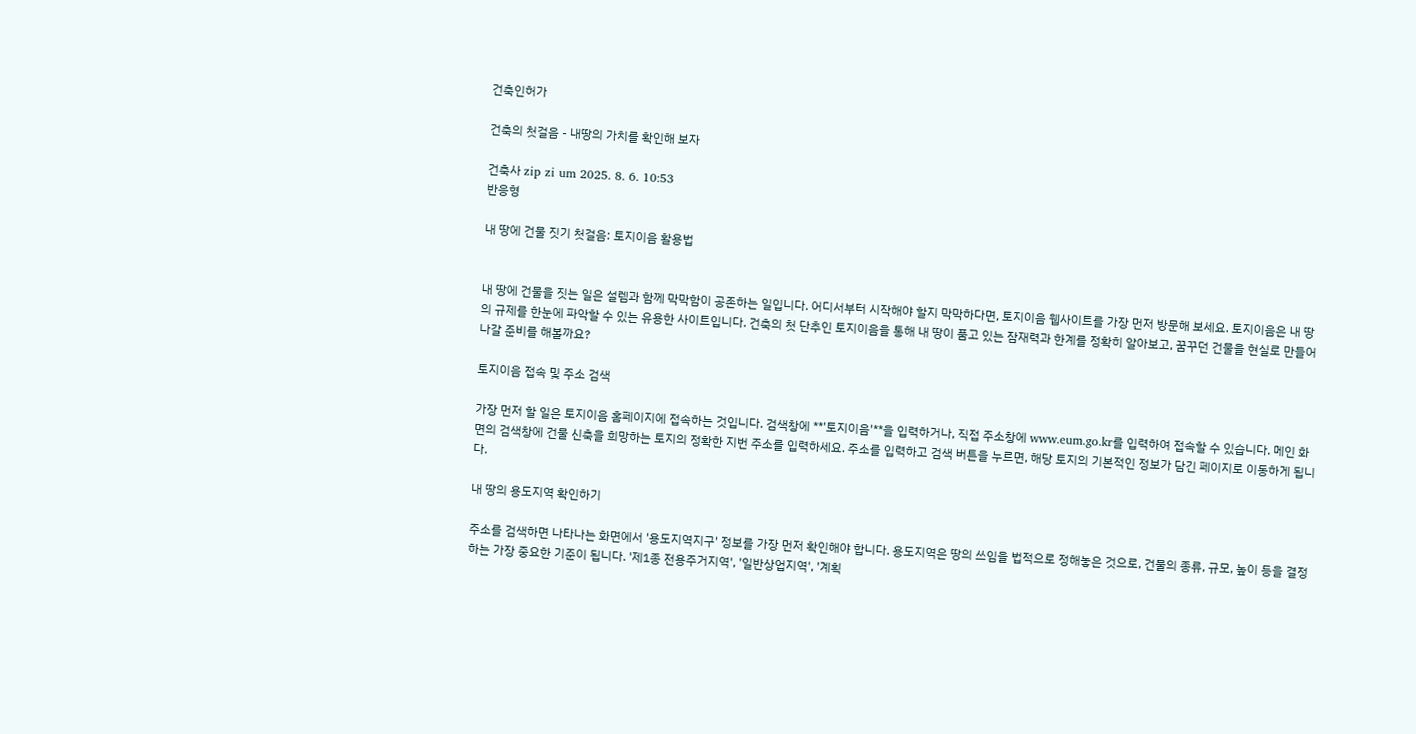건축인허가

건축의 첫걸음 - 내땅의 가치를 확인해 보자

건축사 zip zi um 2025. 8. 6. 10:53
반응형

내 땅에 건물 짓기 첫걸음: 토지이음 활용법


내 땅에 건물을 짓는 일은 설렘과 함께 막막함이 공존하는 일입니다. 어디서부터 시작해야 할지 막막하다면, 토지이음 웹사이트를 가장 먼저 방문해 보세요. 토지이음은 내 땅의 규제를 한눈에 파악할 수 있는 유용한 사이트입니다. 건축의 첫 단추인 토지이음을 통해 내 땅이 품고 있는 잠재력과 한계를 정확히 알아보고, 꿈꾸던 건물을 현실로 만들어나갈 준비를 해볼까요?

토지이음 접속 및 주소 검색

가장 먼저 할 일은 토지이음 홈페이지에 접속하는 것입니다. 검색창에 **'토지이음'**을 입력하거나, 직접 주소창에 www.eum.go.kr를 입력하여 접속할 수 있습니다. 메인 화면의 검색창에 건물 신축을 희망하는 토지의 정확한 지번 주소를 입력하세요. 주소를 입력하고 검색 버튼을 누르면, 해당 토지의 기본적인 정보가 담긴 페이지로 이동하게 됩니다.

내 땅의 용도지역 확인하기

주소를 검색하면 나타나는 화면에서 '용도지역지구' 정보를 가장 먼저 확인해야 합니다. 용도지역은 땅의 쓰임을 법적으로 정해놓은 것으로, 건물의 종류, 규모, 높이 등을 결정하는 가장 중요한 기준이 됩니다. '제1종 전용주거지역', '일반상업지역', '계획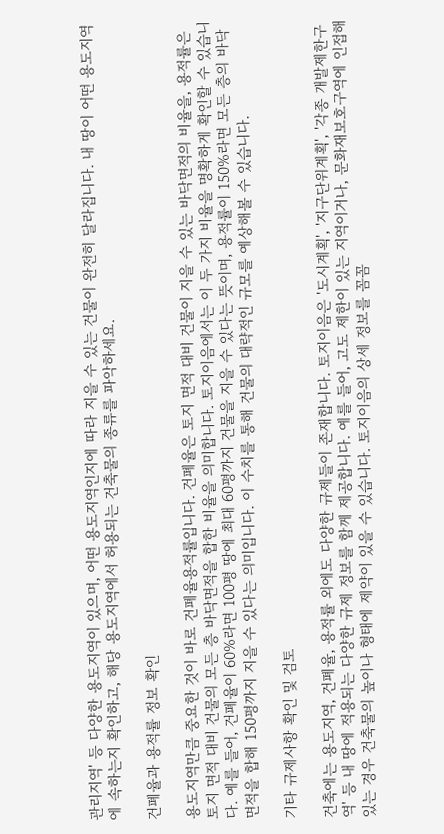관리지역' 등 다양한 용도지역이 있으며, 어떤 용도지역인지에 따라 지을 수 있는 건물이 완전히 달라집니다. 내 땅이 어떤 용도지역에 속하는지 확인하고, 해당 용도지역에서 허용되는 건축물의 종류를 파악하세요.

건폐율과 용적률 정보 확인

용도지역만큼 중요한 것이 바로 건폐율용적률입니다. 건폐율은 토지 면적 대비 건물이 지을 수 있는 바닥면적의 비율을, 용적률은 토지 면적 대비 건물의 모든 층 바닥면적을 합한 비율을 의미합니다. 토지이음에서는 이 두 가지 비율을 명확하게 확인할 수 있습니다. 예를 들어, 건폐율이 60%라면 100평 땅에 최대 60평까지 건물을 지을 수 있다는 뜻이며, 용적률이 150%라면 모든 층의 바닥면적을 합해 150평까지 지을 수 있다는 의미입니다. 이 수치를 통해 건물의 대략적인 규모를 예상해볼 수 있습니다.

기타 규제사항 확인 및 검토

건축에는 용도지역, 건폐율, 용적률 외에도 다양한 규제들이 존재합니다. 토지이음은 '도시계획', '지구단위계획', '각종 개발제한구역' 등 내 땅에 적용되는 다양한 규제 정보를 함께 제공합니다. 예를 들어, 고도 제한이 있는 지역이거나, 문화재보호구역에 인접해 있는 경우 건축물의 높이나 형태에 제약이 있을 수 있습니다. 토지이음의 상세 정보를 꼼꼼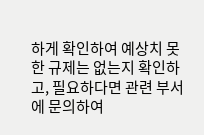하게 확인하여 예상치 못한 규제는 없는지 확인하고, 필요하다면 관련 부서에 문의하여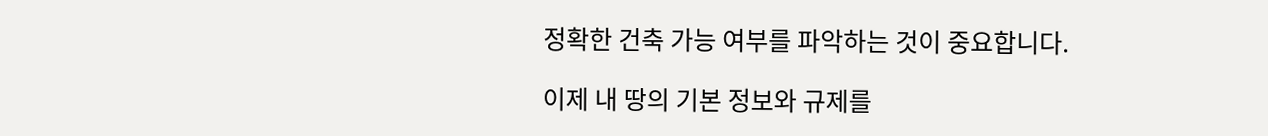정확한 건축 가능 여부를 파악하는 것이 중요합니다.

이제 내 땅의 기본 정보와 규제를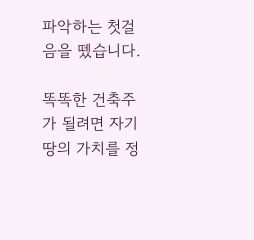파악하는 첫걸음을 뗐습니다.

똑똑한 건축주가 될려면 자기땅의 가치를 정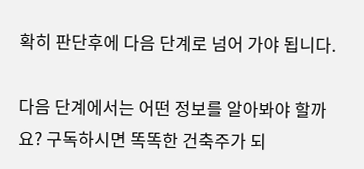확히 판단후에 다음 단계로 넘어 가야 됩니다.

다음 단계에서는 어떤 정보를 알아봐야 할까요? 구독하시면 똑똑한 건축주가 되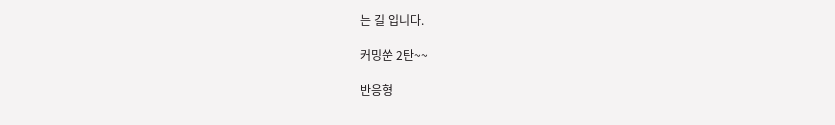는 길 입니다.

커밍쑨 2탄~~

반응형